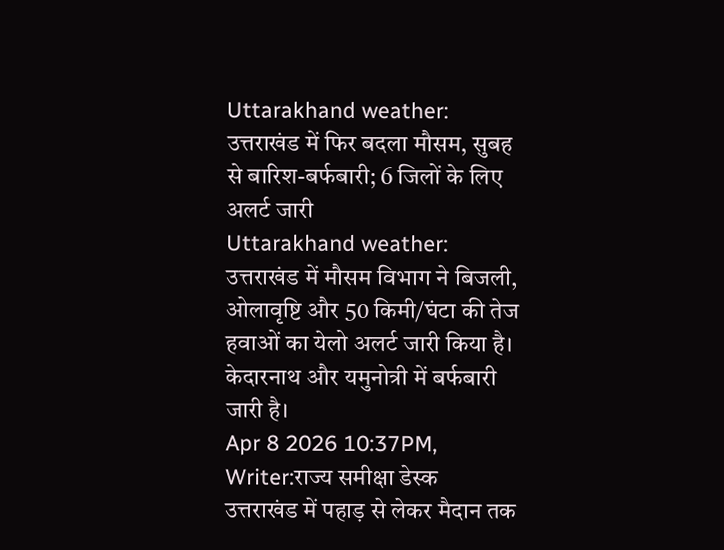Uttarakhand weather: उत्तराखंड में फिर बदला मौसम, सुबह से बारिश-बर्फबारी; 6 जिलों के लिए अलर्ट जारी
Uttarakhand weather: उत्तराखंड में मौसम विभाग ने बिजली, ओलावृष्टि और 50 किमी/घंटा की तेज हवाओं का येलो अलर्ट जारी किया है। केदारनाथ और यमुनोत्री में बर्फबारी जारी है।
Apr 8 2026 10:37PM, Writer:राज्य समीक्षा डेस्क
उत्तराखंड में पहाड़ से लेकर मैदान तक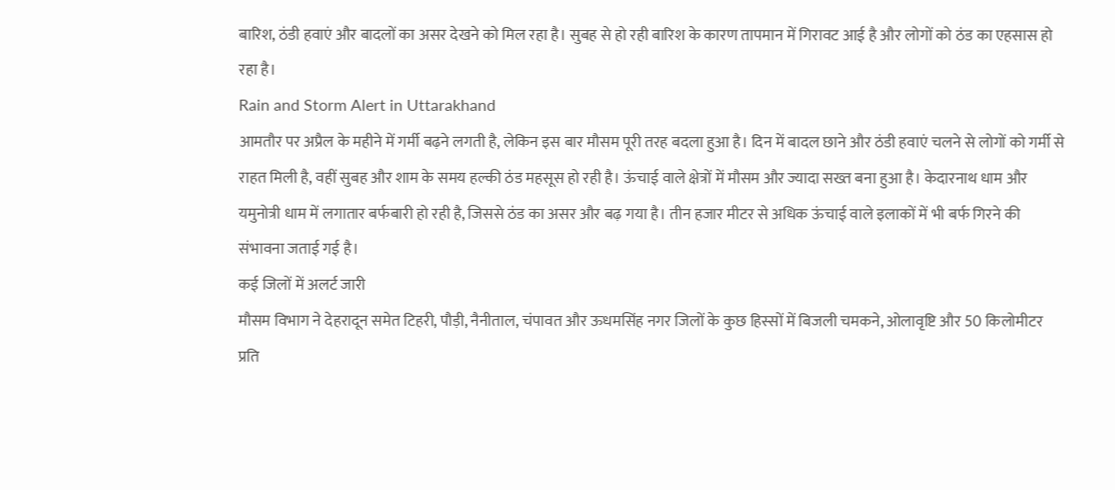बारिश, ठंडी हवाएं और बादलों का असर देखने को मिल रहा है। सुबह से हो रही बारिश के कारण तापमान में गिरावट आई है और लोगों को ठंड का एहसास हो रहा है।
Rain and Storm Alert in Uttarakhand
आमतौर पर अप्रैल के महीने में गर्मी बढ़ने लगती है, लेकिन इस बार मौसम पूरी तरह बदला हुआ है। दिन में बादल छाने और ठंडी हवाएं चलने से लोगों को गर्मी से राहत मिली है, वहीं सुबह और शाम के समय हल्की ठंड महसूस हो रही है। ऊंचाई वाले क्षेत्रों में मौसम और ज्यादा सख्त बना हुआ है। केदारनाथ धाम और यमुनोत्री धाम में लगातार बर्फबारी हो रही है, जिससे ठंड का असर और बढ़ गया है। तीन हजार मीटर से अधिक ऊंचाई वाले इलाकों में भी बर्फ गिरने की संभावना जताई गई है।
कई जिलों में अलर्ट जारी
मौसम विभाग ने देहरादून समेत टिहरी, पौड़ी, नैनीताल, चंपावत और ऊधमसिंह नगर जिलों के कुछ हिस्सों में बिजली चमकने, ओलावृष्टि और 50 किलोमीटर प्रति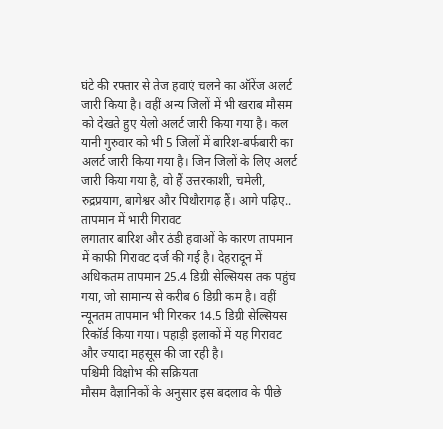घंटे की रफ्तार से तेज हवाएं चलने का ऑरेंज अलर्ट जारी किया है। वहीं अन्य जिलों में भी खराब मौसम को देखते हुए येलो अलर्ट जारी किया गया है। कल यानी गुरुवार को भी 5 जिलों में बारिश-बर्फबारी का अलर्ट जारी किया गया है। जिन जिलों के लिए अलर्ट जारी किया गया है, वो हैं उत्तरकाशी, चमेली, रुद्रप्रयाग, बागेश्वर और पिथौरागढ़ हैं। आगे पढ़िए..
तापमान में भारी गिरावट
लगातार बारिश और ठंडी हवाओं के कारण तापमान में काफी गिरावट दर्ज की गई है। देहरादून में अधिकतम तापमान 25.4 डिग्री सेल्सियस तक पहुंच गया, जो सामान्य से करीब 6 डिग्री कम है। वहीं न्यूनतम तापमान भी गिरकर 14.5 डिग्री सेल्सियस रिकॉर्ड किया गया। पहाड़ी इलाकों में यह गिरावट और ज्यादा महसूस की जा रही है।
पश्चिमी विक्षोभ की सक्रियता
मौसम वैज्ञानिकों के अनुसार इस बदलाव के पीछे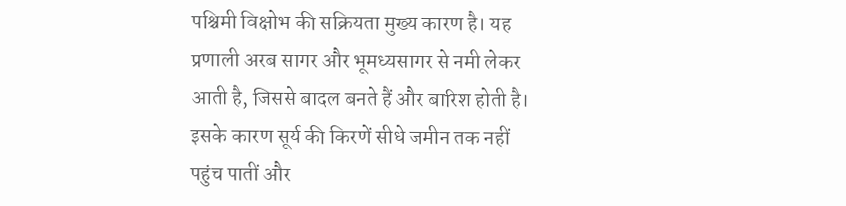पश्चिमी विक्षोभ की सक्रियता मुख्य कारण है। यह प्रणाली अरब सागर और भूमध्यसागर से नमी लेकर आती है, जिससे बादल बनते हैं और बारिश होती है। इसके कारण सूर्य की किरणें सीधे जमीन तक नहीं पहुंच पातीं और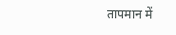तापमान में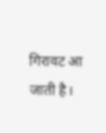गिरावट आ जाती है।